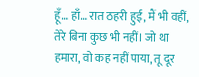हूँ… हाँ… रात ठहरी हुई, मैं भी वहीं, तेरे बिना कुछ भी नहीं। जो था हमारा, वो कह नहीं पाया, तू दूर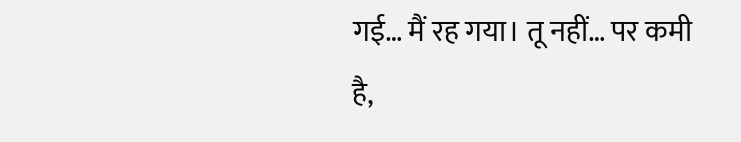गई… मैं रह गया। तू नहीं… पर कमी है,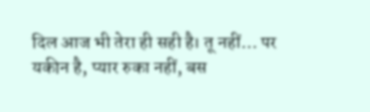दिल आज भी तेरा ही सही है। तू नहीं… पर यकीन है, प्यार रुका नहीं, बस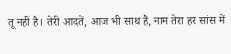तू नहीं है। तेरी आदतें, आज भी साथ हैं, नाम तेरा हर सांस में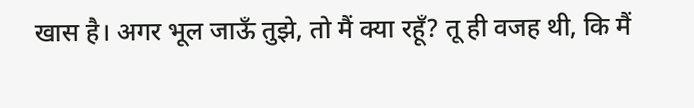खास है। अगर भूल जाऊँ तुझे, तो मैं क्या रहूँ? तू ही वजह थी, कि मैं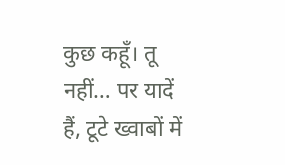कुछ कहूँ। तू नहीं… पर यादें हैं, टूटे ख्वाबों में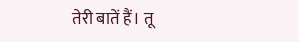तेरी बातें हैं। तू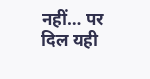नहीं… पर दिल यही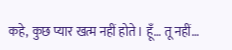कहे, कुछ प्यार खत्म नहीं होते। हूँ… तू नहीं…